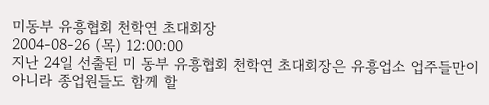미동부 유흥협회 천학연 초대회장
2004-08-26 (목) 12:00:00
지난 24일 선출된 미 동부 유흥협회 천학연 초대회장은 유흥업소 업주들만이 아니라 종업원들도 함께 할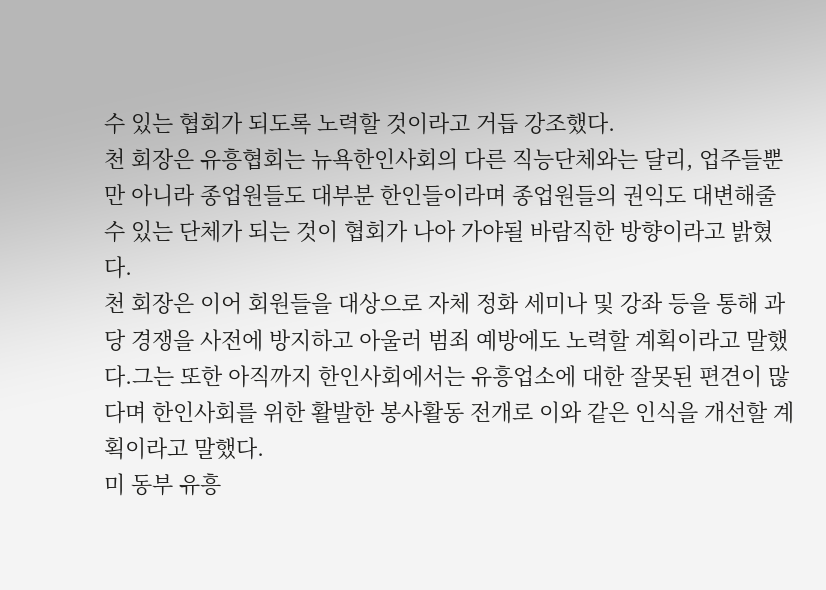수 있는 협회가 되도록 노력할 것이라고 거듭 강조했다.
천 회장은 유흥협회는 뉴욕한인사회의 다른 직능단체와는 달리, 업주들뿐만 아니라 종업원들도 대부분 한인들이라며 종업원들의 권익도 대변해줄 수 있는 단체가 되는 것이 협회가 나아 가야될 바람직한 방향이라고 밝혔다.
천 회장은 이어 회원들을 대상으로 자체 정화 세미나 및 강좌 등을 통해 과당 경쟁을 사전에 방지하고 아울러 범죄 예방에도 노력할 계획이라고 말했다.그는 또한 아직까지 한인사회에서는 유흥업소에 대한 잘못된 편견이 많다며 한인사회를 위한 활발한 봉사활동 전개로 이와 같은 인식을 개선할 계획이라고 말했다.
미 동부 유흥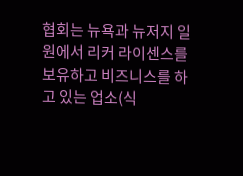협회는 뉴욕과 뉴저지 일원에서 리커 라이센스를 보유하고 비즈니스를 하고 있는 업소(식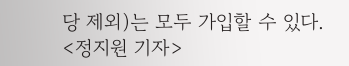당 제외)는 모두 가입할 수 있다.
<정지원 기자>